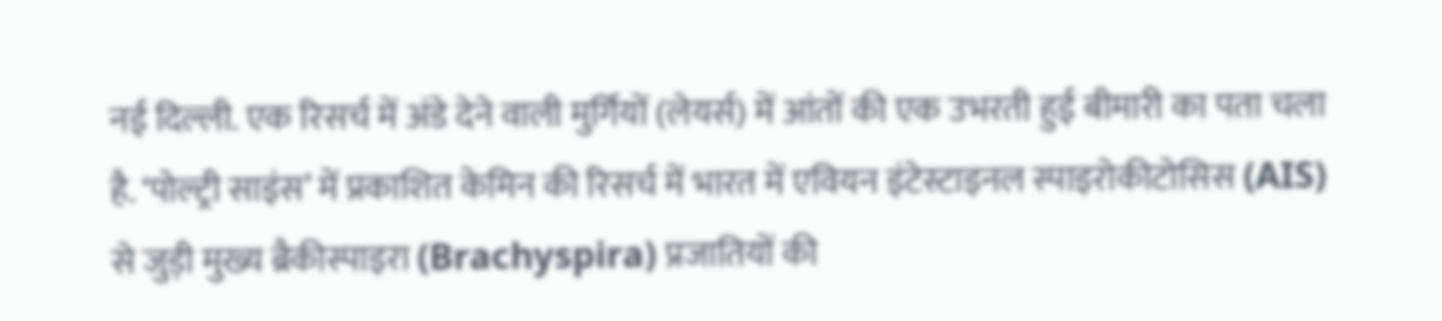नई दिल्ली. एक रिसर्च में अंडे देने वाली मुर्गियों (लेयर्स) में आंतों की एक उभरती हुई बीमारी का पता चला है. ‘पोल्ट्री साइंस’ में प्रकाशित केमिन की रिसर्च में भारत में एवियन इंटेस्टाइनल स्पाइरोकीटोसिस (AIS) से जुड़ी मुख्य ब्रैकीस्पाइरा (Brachyspira) प्रजातियों की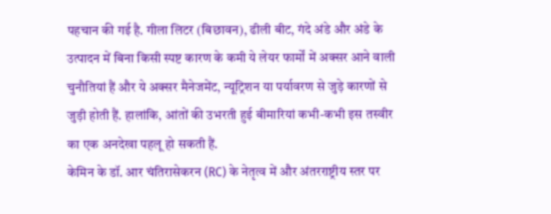पहचान की गई है. गीला लिटर (बिछावन), ढीली बीट, गंदे अंडे और अंडे के उत्पादन में बिना किसी स्पष्ट कारण के कमी ये लेयर फार्मों में अक्सर आने वाली चुनौतियां हैं और ये अक्सर मैनेजमेंट, न्यूट्रिशन या पर्यावरण से जुड़े कारणों से जुड़ी होती हैं. हालांकि, आंतों की उभरती हुई बीमारियां कभी-कभी इस तस्वीर का एक अनदेखा पहलू हो सकती हैं.
केमिन के डॉ. आर चंतिरासेकरन (RC) के नेतृत्व में और अंतरराष्ट्रीय स्तर पर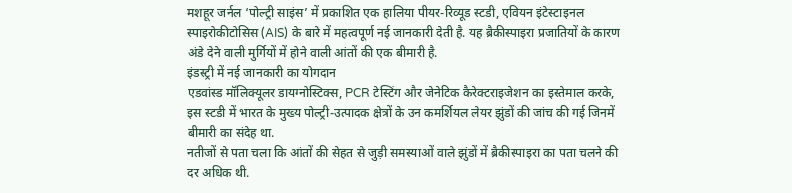मशहूर जर्नल ‘पोल्ट्री साइंस’ में प्रकाशित एक हालिया पीयर-रिव्यूड स्टडी, एवियन इंटेस्टाइनल स्पाइरोकीटोसिस (AIS) के बारे में महत्वपूर्ण नई जानकारी देती है. यह ब्रैकीस्पाइरा प्रजातियों के कारण अंडे देने वाली मुर्गियों में होने वाली आंतों की एक बीमारी है.
इंडस्ट्री में नई जानकारी का योगदान
एडवांस्ड मॉलिक्यूलर डायग्नोस्टिक्स, PCR टेस्टिंग और जेनेटिक कैरेक्टराइजेशन का इस्तेमाल करके, इस स्टडी में भारत के मुख्य पोल्ट्री-उत्पादक क्षेत्रों के उन कमर्शियल लेयर झुंडों की जांच की गई जिनमें बीमारी का संदेह था.
नतीजों से पता चला कि आंतों की सेहत से जुड़ी समस्याओं वाले झुंडों में ब्रैकीस्पाइरा का पता चलने की दर अधिक थी.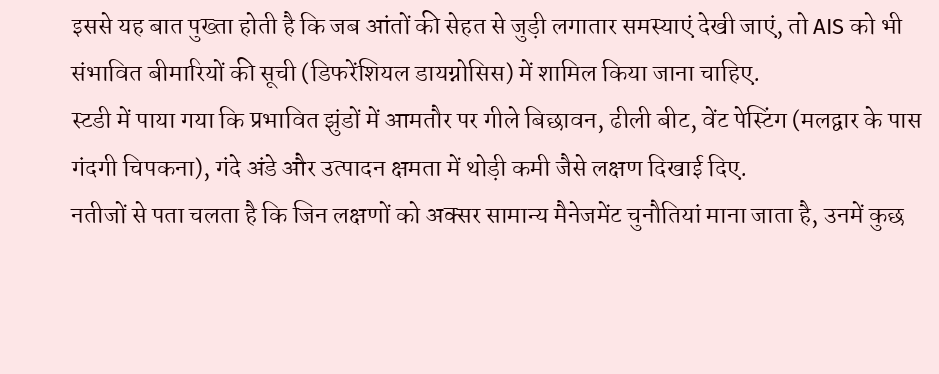इससे यह बात पुख्ता होती है कि जब आंतों की सेहत से जुड़ी लगातार समस्याएं देखी जाएं, तो AIS को भी संभावित बीमारियों की सूची (डिफरेंशियल डायग्नोसिस) में शामिल किया जाना चाहिए.
स्टडी में पाया गया कि प्रभावित झुंडों में आमतौर पर गीले बिछावन, ढीली बीट, वेंट पेस्टिंग (मलद्वार के पास गंदगी चिपकना), गंदे अंडे और उत्पादन क्षमता में थोड़ी कमी जैसे लक्षण दिखाई दिए.
नतीजों से पता चलता है कि जिन लक्षणों को अक्सर सामान्य मैनेजमेंट चुनौतियां माना जाता है, उनमें कुछ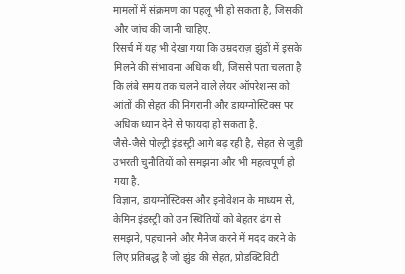मामलों में संक्रमण का पहलू भी हो सकता है, जिसकी और जांच की जानी चाहिए.
रिसर्च में यह भी देखा गया कि उम्रदराज़ झुंडों में इसके मिलने की संभावना अधिक थी, जिससे पता चलता है कि लंबे समय तक चलने वाले लेयर ऑपरेशन्स को आंतों की सेहत की निगरानी और डायग्नोस्टिक्स पर अधिक ध्यान देने से फायदा हो सकता है.
जैसे-जैसे पोल्ट्री इंडस्ट्री आगे बढ़ रही है, सेहत से जुड़ी उभरती चुनौतियों को समझना और भी महत्वपूर्ण हो गया है.
विज्ञान, डायग्नोस्टिक्स और इनोवेशन के माध्यम से, केमिन इंडस्ट्री को उन स्थितियों को बेहतर ढंग से समझने, पहचानने और मैनेज करने में मदद करने के लिए प्रतिबद्ध है जो झुंड की सेहत, प्रोडक्टिविटी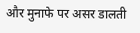और मुनाफे पर असर डालती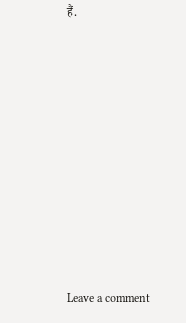हैं.












Leave a comment